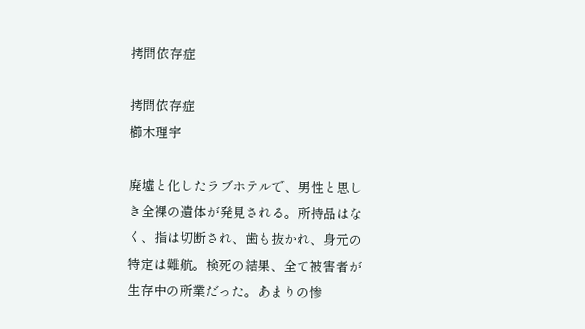拷問依存症

拷問依存症
櫛木理宇

廃墟と化したラブホテルで、男性と思しき全裸の遺体が発見される。所持品はなく、指は切断され、歯も抜かれ、身元の特定は難航。検死の結果、全て被害者が生存中の所業だった。あまりの惨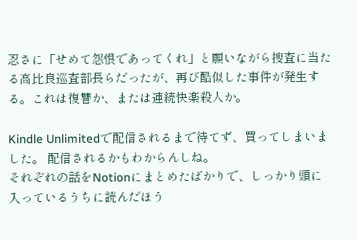忍さに「せめて怨恨であってくれ」と願いながら捜査に当たる高比良巡査部長らだったが、再び酷似した事件が発生する。これは復讐か、または連続快楽殺人か。

Kindle Unlimitedで配信されるまで待てず、買ってしまいました。 配信されるかもわからんしね。
それぞれの話をNotionにまとめたばかりで、しっかり頭に入っているうちに読んだほう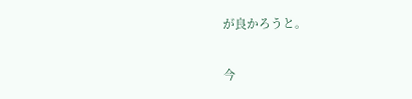が良かろうと。

今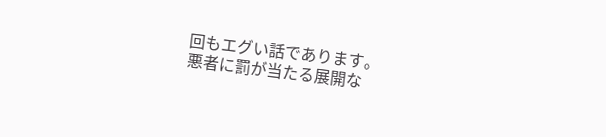回もエグい話であります。
悪者に罰が当たる展開な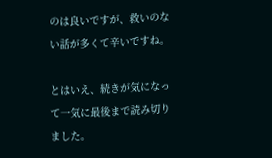のは良いですが、救いのない話が多くて辛いですね。

とはいえ、続きが気になって一気に最後まで読み切りました。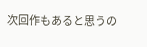次回作もあると思うの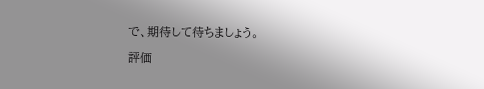で、期待して待ちましょう。

評価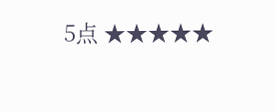5点 ★★★★★